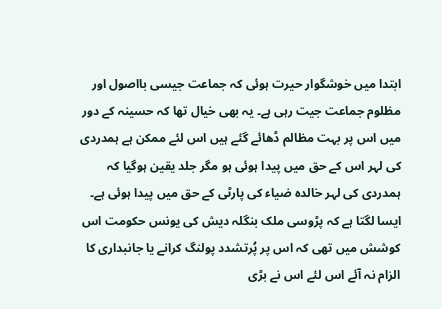ابتدا میں خوشگوار حیرت ہوئی کہ جماعت جیسی بااصول اور مظلوم جماعت جیت رہی ہے۔ یہ بھی خیال تھا کہ حسینہ کے دور میں اس پر بہت مظالم ڈھائے گئے ہیں اس لئے ممکن ہے ہمدردی کی لہر اس کے حق میں پیدا ہوئی ہو مگر جلد یقین ہوگیا کہ ہمدردی کی لہر خالدہ ضیاء کی پارٹی کے حق میں پیدا ہوئی ہے۔
ایسا لگتا ہے کہ پڑوسی ملک بنگلہ دیش کی یونس حکومت اس کوشش میں تھی کہ اس پر پُرتشدد پولنگ کرانے یا جانبداری کا الزام نہ آئے اس لئے اس نے بڑی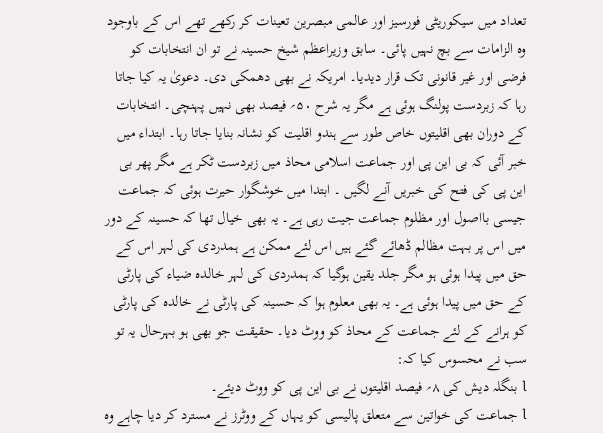تعداد میں سیکوریٹی فورسیز اور عالمی مبصرین تعینات کر رکھے تھے اس کے باوجود وہ الزامات سے بچ نہیں پائی۔ سابق وزیراعظم شیخ حسینہ نے تو ان انتخابات کو فرضی اور غیر قانونی تک قرار دیدیا۔ امریکہ نے بھی دھمکی دی۔ دعویٰ یہ کیا جاتا رہا کہ زبردست پولنگ ہوئی ہے مگر یہ شرح ۵۰؍ فیصد بھی نہیں پہنچی۔ انتخابات کے دوران بھی اقلیتوں خاص طور سے ہندو اقلیت کو نشانہ بنایا جاتا رہا۔ ابتداء میں خبر آئی کہ بی این پی اور جماعت اسلامی محاذ میں زبردست ٹکر ہے مگر پھر بی این پی کی فتح کی خبریں آنے لگیں ۔ ابتدا میں خوشگوار حیرت ہوئی کہ جماعت جیسی بااصول اور مظلوم جماعت جیت رہی ہے۔ یہ بھی خیال تھا کہ حسینہ کے دور میں اس پر بہت مظالم ڈھائے گئے ہیں اس لئے ممکن ہے ہمدردی کی لہر اس کے حق میں پیدا ہوئی ہو مگر جلد یقین ہوگیا کہ ہمدردی کی لہر خالدہ ضیاء کی پارٹی کے حق میں پیدا ہوئی ہے۔ یہ بھی معلوم ہوا کہ حسینہ کی پارٹی نے خالدہ کی پارٹی کو ہرانے کے لئے جماعت کے محاذ کو ووٹ دیا۔ حقیقت جو بھی ہو بہرحال یہ تو سب نے محسوس کیا کہ:
l بنگلہ دیش کی ۸؍ فیصد اقلیتوں نے بی این پی کو ووٹ دیئے۔
l جماعت کی خواتین سے متعلق پالیسی کو یہاں کے ووٹرز نے مسترد کر دیا چاہے وہ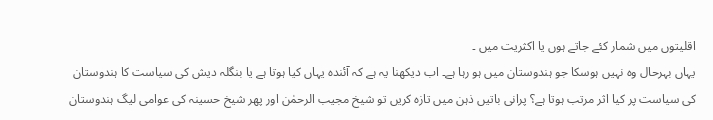اقلیتوں میں شمار کئے جاتے ہوں یا اکثریت میں ۔
یہاں بہرحال وہ نہیں ہوسکا جو ہندوستان میں ہو رہا ہے۔ اب دیکھنا یہ ہے کہ آئندہ یہاں کیا ہوتا ہے یا بنگلہ دیش کی سیاست کا ہندوستان کی سیاست پر کیا اثر مرتب ہوتا ہے؟ پرانی باتیں ذہن میں تازہ کریں تو شیخ مجیب الرحمٰن اور پھر شیخ حسینہ کی عوامی لیگ ہندوستان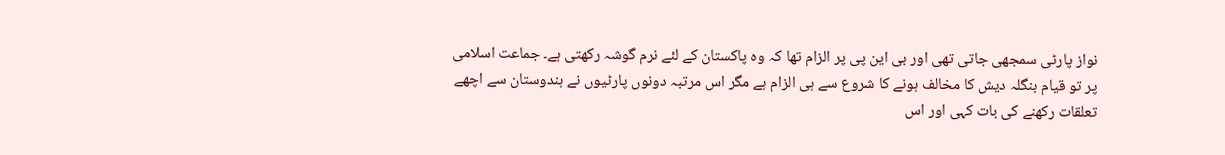نواز پارٹی سمجھی جاتی تھی اور بی این پی پر الزام تھا کہ وہ پاکستان کے لئے نرم گوشہ رکھتی ہے۔ جماعت اسلامی پر تو قیام بنگلہ دیش کا مخالف ہونے کا شروع سے ہی الزام ہے مگر اس مرتبہ دونوں پارٹیوں نے ہندوستان سے اچھے تعلقات رکھنے کی بات کہی اور اس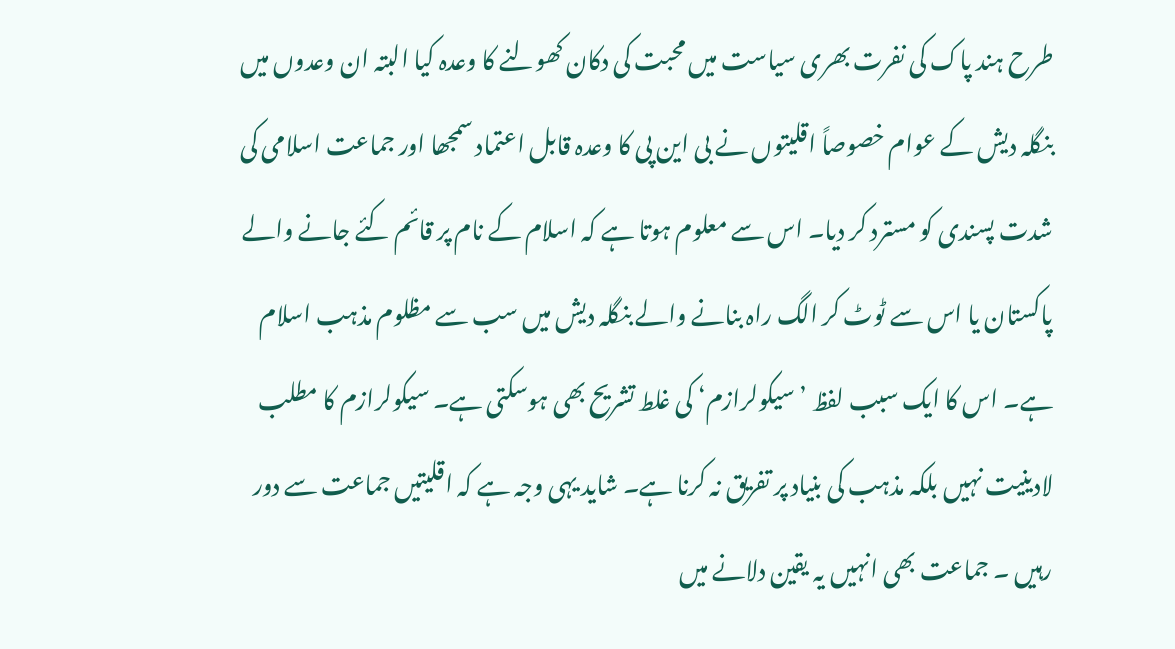طرح ہند پاک کی نفرت بھری سیاست میں محبت کی دکان کھولنے کا وعدہ کیا البتہ ان وعدوں میں بنگلہ دیش کے عوام خصوصاً اقلیتوں نے بی این پی کا وعدہ قابل اعتماد سمجھا اور جماعت اسلامی کی شدت پسندی کو مسترد کر دیا۔ اس سے معلوم ہوتا ہے کہ اسلام کے نام پر قائم کئے جانے والے پاکستان یا اس سے ٹوٹ کر الگ راہ بنانے والے بنگلہ دیش میں سب سے مظلوم مذہب اسلام ہے۔ اس کا ایک سبب لفظ ’سیکولرازم‘ کی غلط تشریح بھی ہوسکتی ہے۔ سیکولرازم کا مطلب لادینیت نہیں بلکہ مذہب کی بنیاد پر تفریق نہ کرنا ہے۔ شاید یہی وجہ ہے کہ اقلیتیں جماعت سے دور رہیں ۔ جماعت بھی انہیں یہ یقین دلانے میں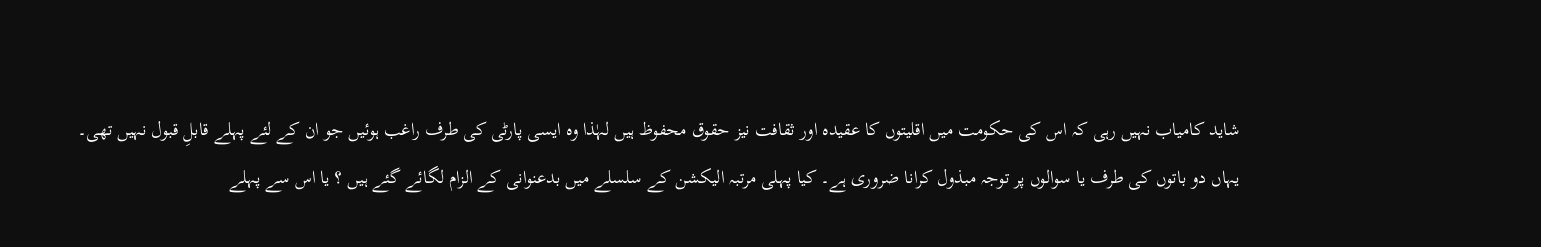شاید کامیاب نہیں رہی کہ اس کی حکومت میں اقلیتوں کا عقیدہ اور ثقافت نیز حقوق محفوظ ہیں لہٰذا وہ ایسی پارٹی کی طرف راغب ہوئیں جو ان کے لئے پہلے قابلِ قبول نہیں تھی۔
یہاں دو باتوں کی طرف یا سوالوں پر توجہ مبذول کرانا ضروری ہے۔ کیا پہلی مرتبہ الیکشن کے سلسلے میں بدعنوانی کے الزام لگائے گئے ہیں ؟ یا اس سے پہلے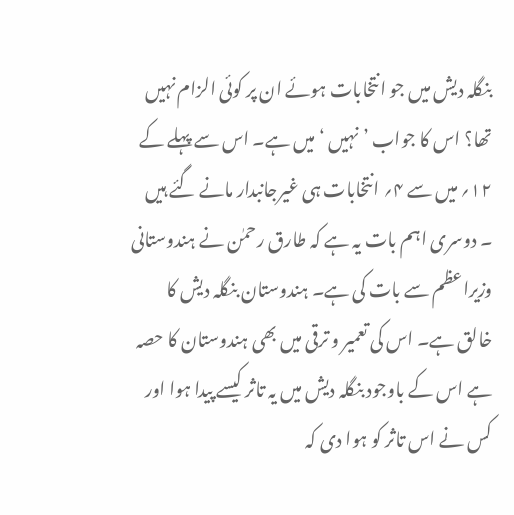بنگلہ دیش میں جو انتخابات ہوئے ان پر کوئی الزام نہیں تھا؟ اس کا جواب ’نہیں ‘ میں ہے۔ اس سے پہلے کے ۱۲؍ میں سے ۴؍ انتخابات ہی غیرجانبدار مانے گئے ہیں ۔ دوسری اہم بات یہ ہے کہ طارق رحمٰن نے ہندوستانی وزیراعظم سے بات کی ہے۔ ہندوستان بنگلہ دیش کا خالق ہے۔ اس کی تعمیر و ترقی میں بھی ہندوستان کا حصہ ہے اس کے باوجود بنگلہ دیش میں یہ تاثر کیسے پیدا ہوا اور کس نے اس تاثر کو ہوا دی کہ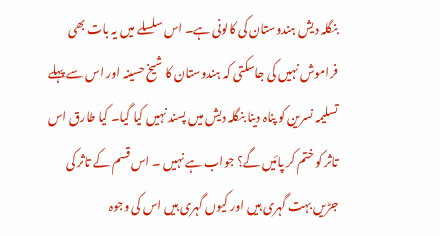بنگلہ دیش ہندوستان کی کالونی ہے۔ اس سلسلے میں یہ بات بھی فراموش نہیں کی جاسکتی کہ ہندوستان کا شیخ حسینہ اور اس سے پہلے تسلیمہ نسرین کو پناہ دینا بنگلہ دیش میں پسند نہیں کیا گیا۔ کیا طارق اس تاثر کو ختم کر پائیں گے؟ جواب ہے نہیں ۔ اس قسم کے تاثر کی جڑیں بہت گہری ہیں اور کیوں گہری ہیں اس کی وجوہ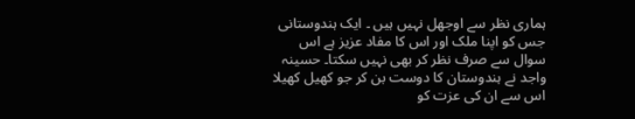ہماری نظر سے اوجھل نہیں ہیں ۔ ایک ہندوستانی جس کو اپنا ملک اور اس کا مفاد عزیز ہے اس سوال سے صرف نظر کر بھی نہیں سکتا۔ حسینہ واجد نے ہندوستان کا دوست بن کر جو کھیل کھیلا اس سے ان کی عزت کو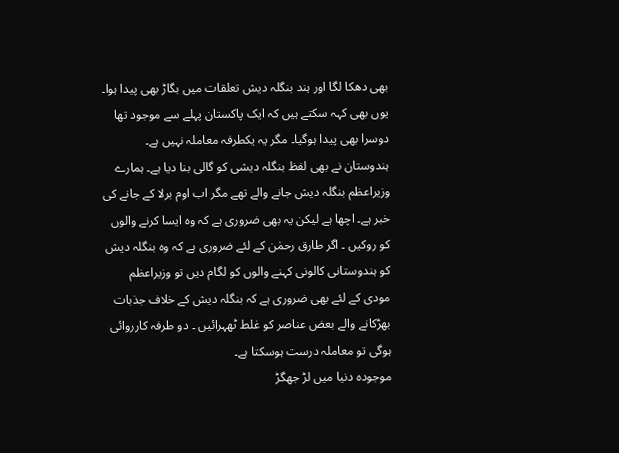بھی دھکا لگا اور ہند بنگلہ دیش تعلقات میں بگاڑ بھی پیدا ہوا۔ یوں بھی کہہ سکتے ہیں کہ ایک پاکستان پہلے سے موجود تھا دوسرا بھی پیدا ہوگیا۔ مگر یہ یکطرفہ معاملہ نہیں ہے۔ ہندوستان نے بھی لفظ بنگلہ دیشی کو گالی بنا دیا ہے۔ ہمارے وزیراعظم بنگلہ دیش جانے والے تھے مگر اب اوم برلا کے جانے کی خبر ہے۔ اچھا ہے لیکن یہ بھی ضروری ہے کہ وہ ایسا کرنے والوں کو روکیں ۔ اگر طارق رحمٰن کے لئے ضروری ہے کہ وہ بنگلہ دیش کو ہندوستانی کالونی کہنے والوں کو لگام دیں تو وزیراعظم مودی کے لئے بھی ضروری ہے کہ بنگلہ دیش کے خلاف جذبات بھڑکانے والے بعض عناصر کو غلط ٹھہرائیں ۔ دو طرفہ کارروائی ہوگی تو معاملہ درست ہوسکتا ہے۔
موجودہ دنیا میں لڑ جھگڑ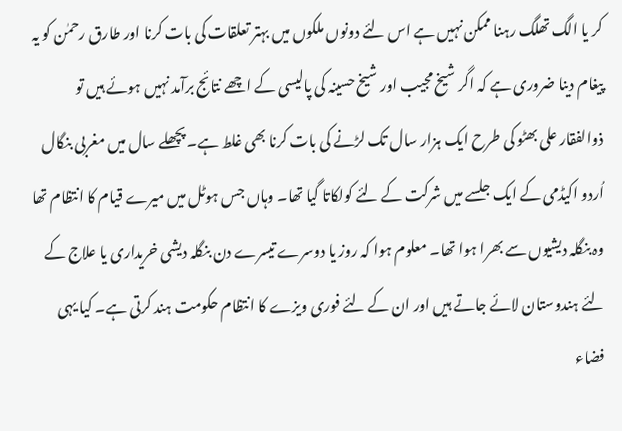کر یا الگ تھلگ رہنا ممکن نہیں ہے اس لئے دونوں ملکوں میں بہتر تعلقات کی بات کرنا اور طارق رحمٰن کو یہ پیغام دینا ضروری ہے کہ اگر شیخ مجیب اور شیخ حسینہ کی پالیسی کے اچھے نتائج برآمد نہیں ہوئے ہیں تو ذوالفقار علی بھٹو کی طرح ایک ہزار سال تک لڑنے کی بات کرنا بھی غلط ہے۔ پچھلے سال میں مغربی بنگال اُردو اکیڈمی کے ایک جلسے میں شرکت کے لئے کولکاتا گیا تھا۔ وہاں جس ہوٹل میں میرے قیام کا انتظام تھا وہ بنگلہ دیشیوں سے بھرا ہوا تھا۔ معلوم ہوا کہ روز یا دوسرے تیسرے دن بنگلہ دیشی خریداری یا علاج کے لئے ہندوستان لائے جاتے ہیں اور ان کے لئے فوری ویزے کا انتظام حکومت ہند کرتی ہے۔ کیا یہی فضاء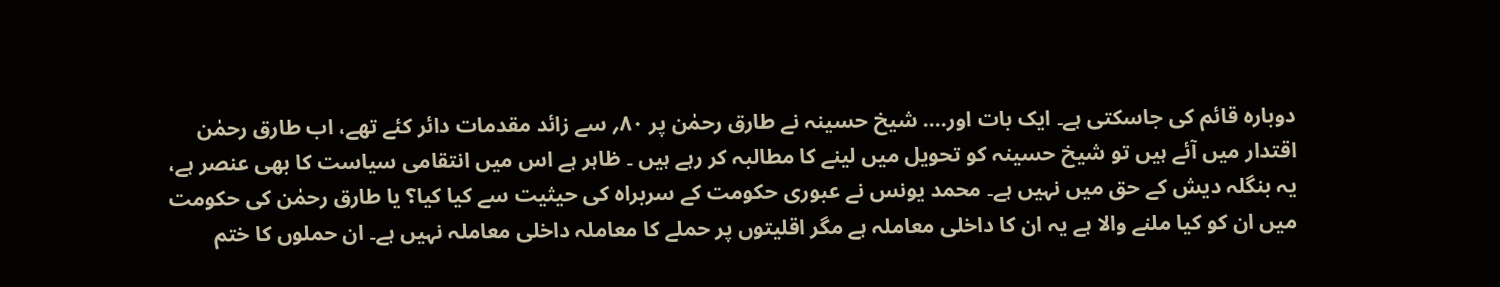دوبارہ قائم کی جاسکتی ہے۔ ایک بات اور.... شیخ حسینہ نے طارق رحمٰن پر ۸۰؍ سے زائد مقدمات دائر کئے تھے، اب طارق رحمٰن اقتدار میں آئے ہیں تو شیخ حسینہ کو تحویل میں لینے کا مطالبہ کر رہے ہیں ۔ ظاہر ہے اس میں انتقامی سیاست کا بھی عنصر ہے، یہ بنگلہ دیش کے حق میں نہیں ہے۔ محمد یونس نے عبوری حکومت کے سربراہ کی حیثیت سے کیا کیا؟ یا طارق رحمٰن کی حکومت میں ان کو کیا ملنے والا ہے یہ ان کا داخلی معاملہ ہے مگر اقلیتوں پر حملے کا معاملہ داخلی معاملہ نہیں ہے۔ ان حملوں کا ختم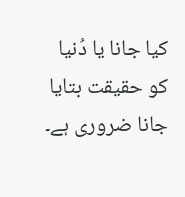کیا جانا یا دُنیا کو حقیقت بتایا جانا ضروری ہے۔